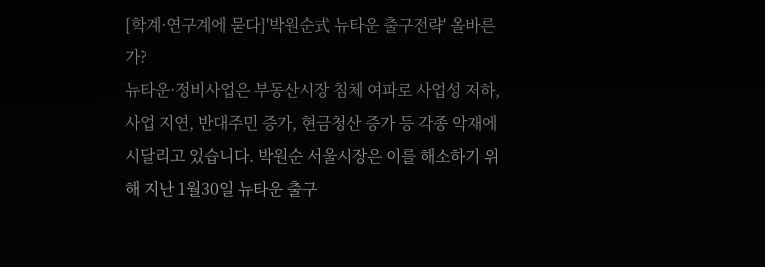[학계·연구계에 묻다]'박원순式 뉴타운 출구전략' 올바른가?
뉴타운·정비사업은 부동산시장 침체 여파로 사업성 저하, 사업 지연, 반대주민 증가, 현금청산 증가 등 각종 악재에 시달리고 있습니다. 박원순 서울시장은 이를 해소하기 위해 지난 1월30일 뉴타운 출구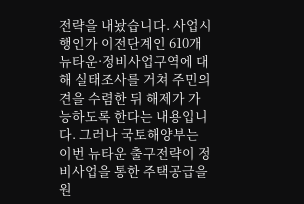전략을 내놨습니다. 사업시행인가 이전단계인 610개 뉴타운·정비사업구역에 대해 실태조사를 거쳐 주민의견을 수렴한 뒤 해제가 가능하도록 한다는 내용입니다. 그러나 국토해양부는 이번 뉴타운 출구전략이 정비사업을 통한 주택공급을 원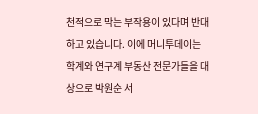천적으로 막는 부작용이 있다며 반대하고 있습니다. 이에 머니투데이는 학계와 연구계 부동산 전문가들을 대상으로 박원순 서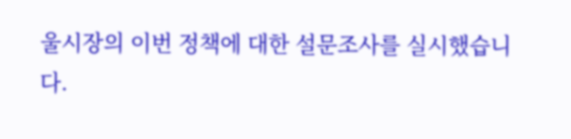울시장의 이번 정책에 대한 설문조사를 실시했습니다.